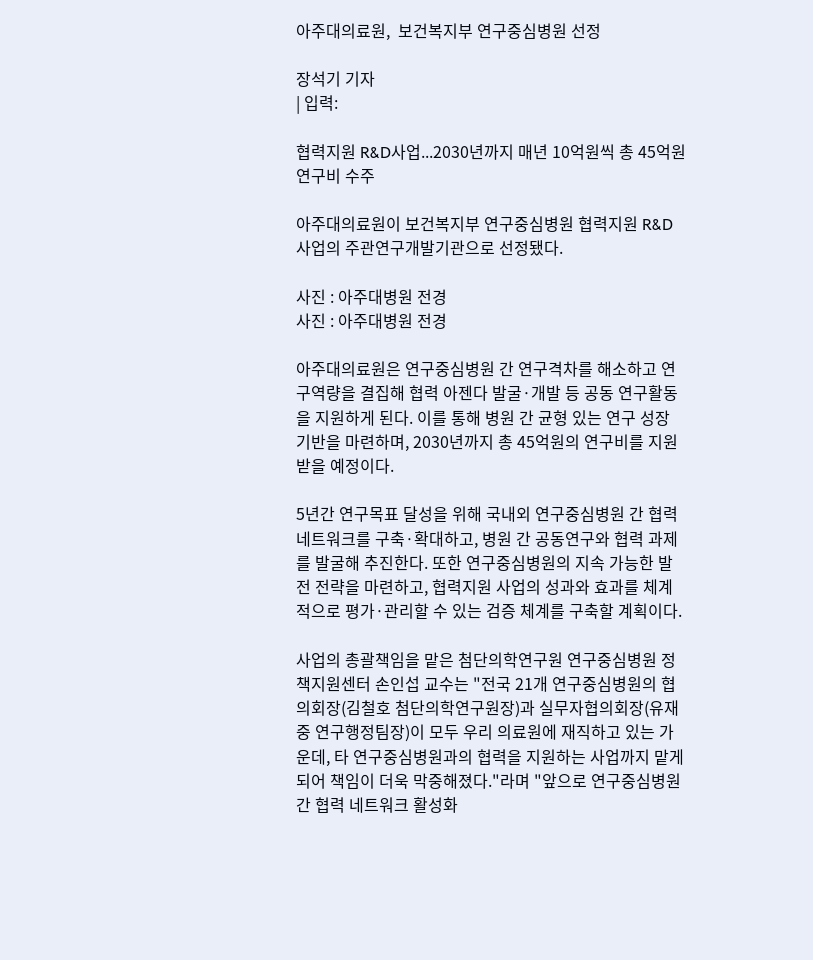아주대의료원,  보건복지부 연구중심병원 선정

장석기 기자
| 입력:

협력지원 R&D사업...2030년까지 매년 10억원씩 총 45억원 연구비 수주

아주대의료원이 보건복지부 연구중심병원 협력지원 R&D사업의 주관연구개발기관으로 선정됐다.

사진 : 아주대병원 전경
사진 : 아주대병원 전경

아주대의료원은 연구중심병원 간 연구격차를 해소하고 연구역량을 결집해 협력 아젠다 발굴·개발 등 공동 연구활동을 지원하게 된다. 이를 통해 병원 간 균형 있는 연구 성장 기반을 마련하며, 2030년까지 총 45억원의 연구비를 지원받을 예정이다.

5년간 연구목표 달성을 위해 국내외 연구중심병원 간 협력 네트워크를 구축·확대하고, 병원 간 공동연구와 협력 과제를 발굴해 추진한다. 또한 연구중심병원의 지속 가능한 발전 전략을 마련하고, 협력지원 사업의 성과와 효과를 체계적으로 평가·관리할 수 있는 검증 체계를 구축할 계획이다.

사업의 총괄책임을 맡은 첨단의학연구원 연구중심병원 정책지원센터 손인섭 교수는 "전국 21개 연구중심병원의 협의회장(김철호 첨단의학연구원장)과 실무자협의회장(유재중 연구행정팀장)이 모두 우리 의료원에 재직하고 있는 가운데, 타 연구중심병원과의 협력을 지원하는 사업까지 맡게 되어 책임이 더욱 막중해졌다."라며 "앞으로 연구중심병원간 협력 네트워크 활성화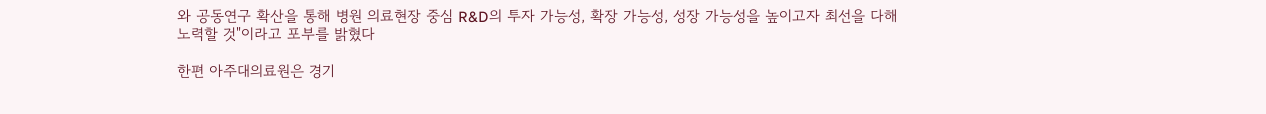와 공동연구 확산을 통해 병원 의료현장 중심 R&D의 투자 가능성, 확장 가능성, 성장 가능성을 높이고자 최선을 다해 노력할 것"이라고 포부를 밝혔다

한편 아주대의료원은 경기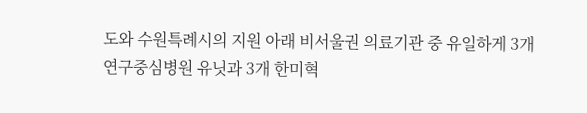도와 수원특례시의 지원 아래 비서울권 의료기관 중 유일하게 3개 연구중심병원 유닛과 3개 한미혁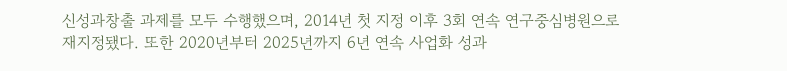신성과창출 과제를 모두 수행했으며, 2014년 첫 지정 이후 3회 연속 연구중심병원으로 재지정됐다. 또한 2020년부터 2025년까지 6년 연속 사업화 성과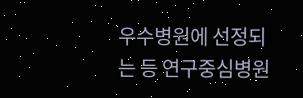우수병원에 선정되는 등 연구중심병원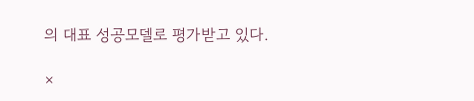의 대표 성공모델로 평가받고 있다.

×